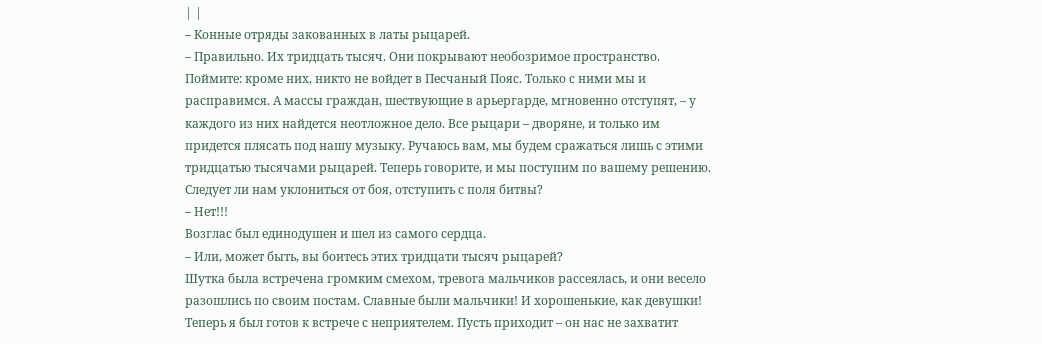| |
– Конные отряды закованных в латы рыцарей.
– Правильно. Их тридцать тысяч. Они покрывают необозримое пространство.
Поймите: кроме них, никто не войдет в Песчаный Пояс. Только с ними мы и
расправимся. А массы граждан, шествующие в арьергарде, мгновенно отступят, – у
каждого из них найдется неотложное дело. Все рыцари – дворяне, и только им
придется плясать под нашу музыку. Ручаюсь вам, мы будем сражаться лишь с этими
тридцатью тысячами рыцарей. Теперь говорите, и мы поступим по вашему решению.
Следует ли нам уклониться от боя, отступить с поля битвы?
– Нет!!!
Возглас был единодушен и шел из самого сердца.
– Или, может быть, вы боитесь этих тридцати тысяч рыцарей?
Шутка была встречена громким смехом, тревога мальчиков рассеялась, и они весело
разошлись по своим постам. Славные были мальчики! И хорошенькие, как девушки!
Теперь я был готов к встрече с неприятелем. Пусть приходит – он нас не захватит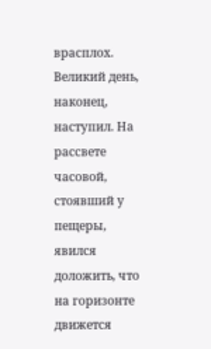врасплох.
Великий день, наконец, наступил. На рассвете часовой, стоявший у пещеры, явился
доложить, что на горизонте движется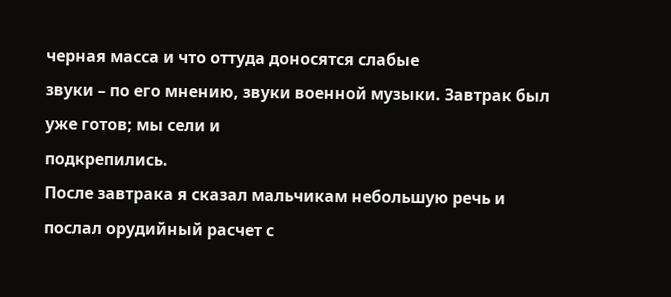черная масса и что оттуда доносятся слабые
звуки – по его мнению, звуки военной музыки. Завтрак был уже готов; мы сели и
подкрепились.
После завтрака я сказал мальчикам небольшую речь и послал орудийный расчет с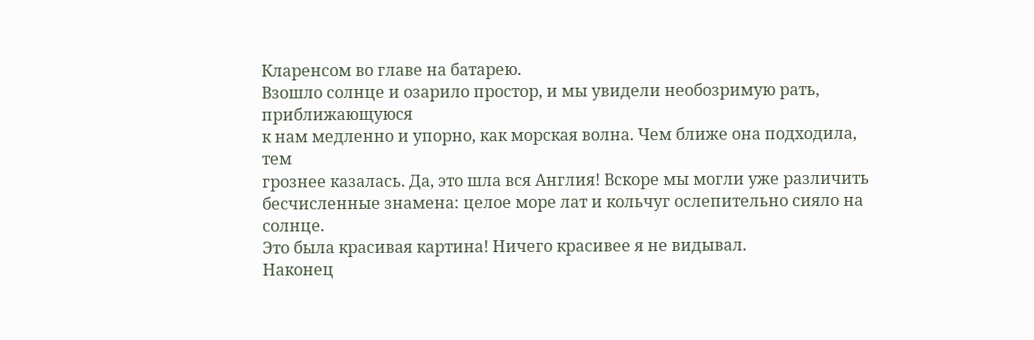Кларенсом во главе на батарею.
Взошло солнце и озарило простор, и мы увидели необозримую рать, приближающуюся
к нам медленно и упорно, как морская волна. Чем ближе она подходила, тем
грознее казалась. Да, это шла вся Англия! Вскоре мы могли уже различить
бесчисленные знамена: целое море лат и кольчуг ослепительно сияло на солнце.
Это была красивая картина! Ничего красивее я не видывал.
Наконец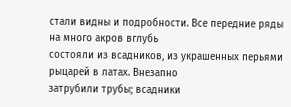стали видны и подробности. Все передние ряды на много акров вглубь
состояли из всадников, из украшенных перьями рыцарей в латах. Внезапно
затрубили трубы; всадники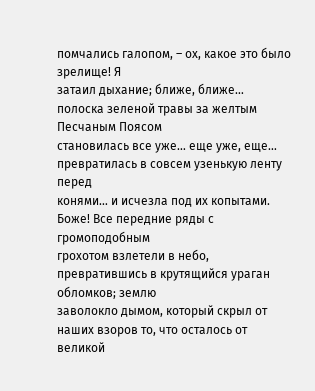помчались галопом, – ох, какое это было зрелище! Я
затаил дыхание; ближе, ближе… полоска зеленой травы за желтым Песчаным Поясом
становилась все уже… еще уже, еще… превратилась в совсем узенькую ленту перед
конями… и исчезла под их копытами. Боже! Все передние ряды с громоподобным
грохотом взлетели в небо, превратившись в крутящийся ураган обломков; землю
заволокло дымом, который скрыл от наших взоров то, что осталось от великой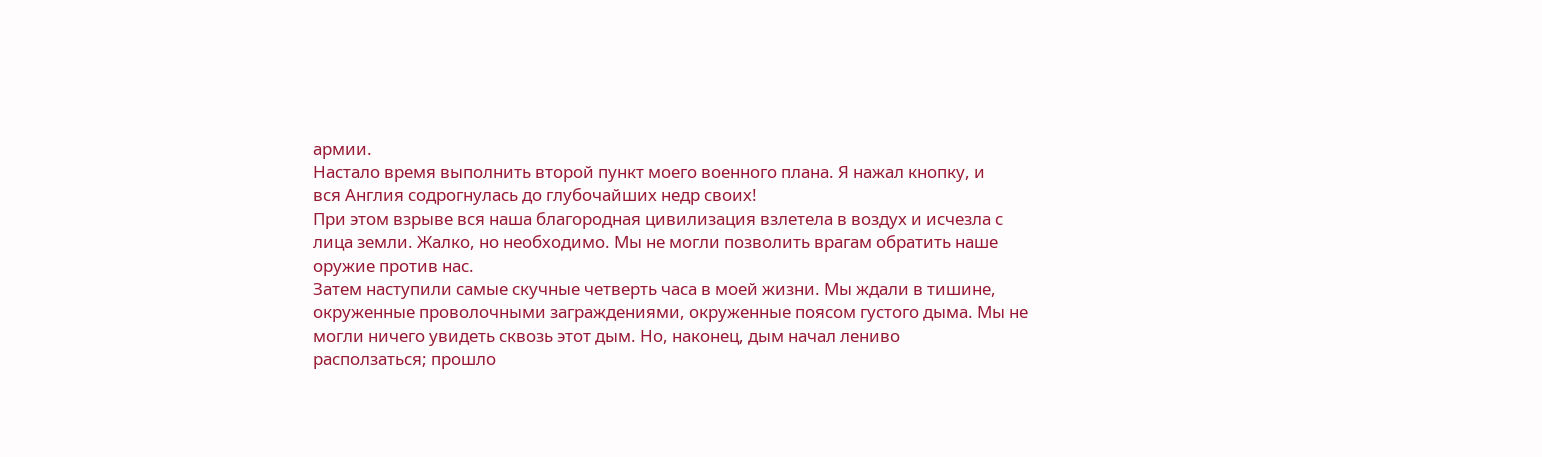армии.
Настало время выполнить второй пункт моего военного плана. Я нажал кнопку, и
вся Англия содрогнулась до глубочайших недр своих!
При этом взрыве вся наша благородная цивилизация взлетела в воздух и исчезла с
лица земли. Жалко, но необходимо. Мы не могли позволить врагам обратить наше
оружие против нас.
Затем наступили самые скучные четверть часа в моей жизни. Мы ждали в тишине,
окруженные проволочными заграждениями, окруженные поясом густого дыма. Мы не
могли ничего увидеть сквозь этот дым. Но, наконец, дым начал лениво
расползаться; прошло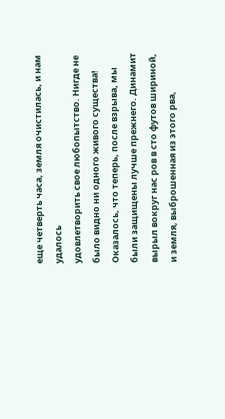еще четверть часа, земля очистилась, и нам удалось
удовлетворить свое любопытство. Нигде не было видно ни одного живого существа!
Оказалось, что теперь, после взрыва, мы были защищены лучше прежнего. Динамит
вырыл вокруг нас ров в сто футов шириной, и земля, выброшенная из этого рва,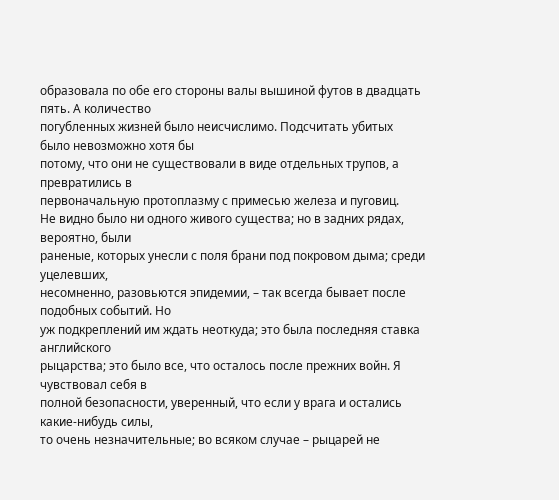образовала по обе его стороны валы вышиной футов в двадцать пять. А количество
погубленных жизней было неисчислимо. Подсчитать убитых было невозможно хотя бы
потому, что они не существовали в виде отдельных трупов, а превратились в
первоначальную протоплазму с примесью железа и пуговиц.
Не видно было ни одного живого существа; но в задних рядах, вероятно, были
раненые, которых унесли с поля брани под покровом дыма; среди уцелевших,
несомненно, разовьются эпидемии, – так всегда бывает после подобных событий. Но
уж подкреплений им ждать неоткуда; это была последняя ставка английского
рыцарства; это было все, что осталось после прежних войн. Я чувствовал себя в
полной безопасности, уверенный, что если у врага и остались какие-нибудь силы,
то очень незначительные; во всяком случае – рыцарей не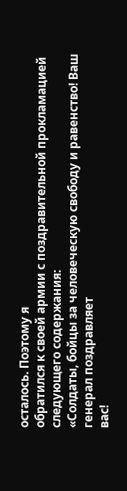осталось. Поэтому я
обратился к своей армии с поздравительной прокламацией следующего содержания:
«Солдаты, бойцы за человеческую свободу и равенство! Ваш генерал поздравляет
вас!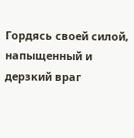Гордясь своей силой, напыщенный и дерзкий враг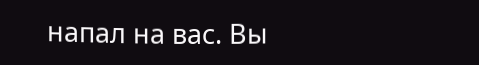напал на вас. Вы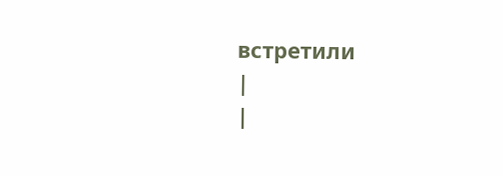встретили
|
|